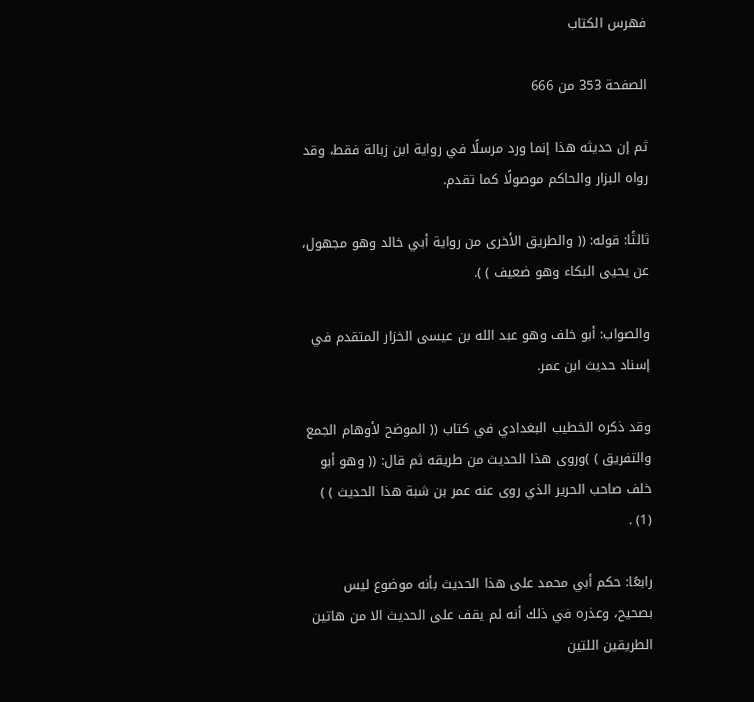فهرس الكتاب

الصفحة 353 من 666

ثم إن حديثه هذا إنما ورد مرسلًا في رواية ابن زبالة فقط، وقد رواه البزار والحاكم موصولًا كما تقدم.

ثالثًا: قوله: (( والطريق الأخرى من رواية أبي خالد وهو مجهول، عن يحيى البكاء وهو ضعيف ) ).

والصواب: أبو خلف وهو عبد الله بن عيسى الخزار المتقدم في إسناد حديث ابن عمر.

وقد ذكره الخطيب البغدادي في كتاب (( الموضح لأوهام الجمع والتفريق ) )وروى هذا الحديث من طريقه ثم قال: (( وهو أبو خلف صاحب الحرير الذي روى عنه عمر بن شبة هذا الحديث ) ) (1) .

رابعًا: حكم أبي محمد على هذا الحديث بأنه موضوع ليس بصحيح، وعذره في ذلك أنه لم يقف على الحديث الا من هاتين الطريقين اللتين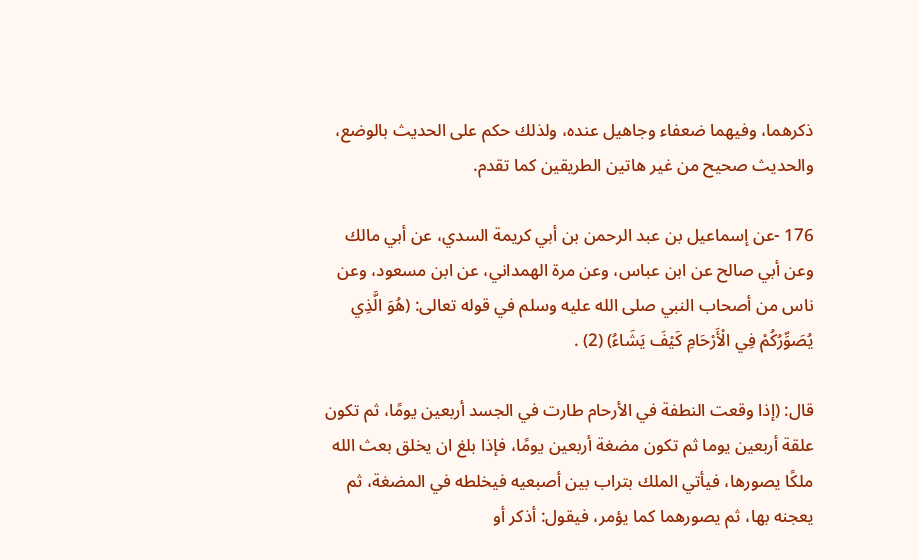ذكرهما، وفيهما ضعفاء وجاهيل عنده، ولذلك حكم على الحديث بالوضع، والحديث صحيح من غير هاتين الطريقين كما تقدم.

176 -عن إسماعيل بن عبد الرحمن بن أبي كريمة السدي، عن أبي مالك وعن أبي صالح عن ابن عباس، وعن مرة الهمداني، عن ابن مسعود، وعن ناس من أصحاب النبي صلى الله عليه وسلم في قوله تعالى: (هُوَ الَّذِي يُصَوِّرُكُمْ فِي الْأَرْحَامِ كَيْفَ يَشَاءُ) (2) .

قال: (إذا وقعت النطفة في الأرحام طارت في الجسد أربعين يومًا، ثم تكون علقة أربعين يوما ثم تكون مضغة أربعين يومًا، فإذا بلغ ان يخلق بعث الله ملكًا يصورها، فيأتي الملك بتراب بين أصبعيه فيخلطه في المضغة، ثم يعجنه بها، ثم يصورهما كما يؤمر، فيقول: أذكر أو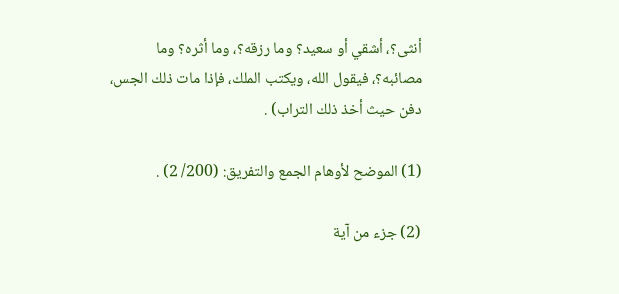أنثى؟، أشقي أو سعيد؟ وما رزقه؟، وما أثره؟ وما مصائبه؟، فيقول الله، ويكتب الملك، فإذا مات ذلك الجس، دفن حيث أخذ ذلك التراب) .

(1) الموضح لأوهام الجمع والتفريق: (200/ 2) .

(2) جزء من آية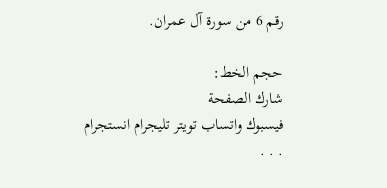رقم 6 من سورة آل عمران.

حجم الخط:
شارك الصفحة
فيسبوك واتساب تويتر تليجرام انستجرام
. . .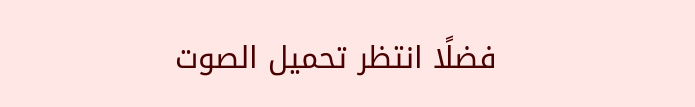فضلًا انتظر تحميل الصوت